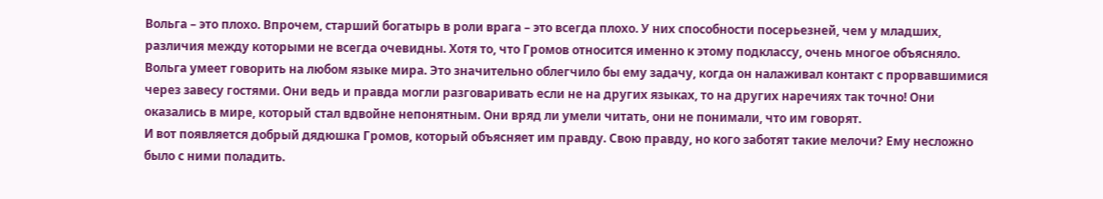Вольга – это плохо. Впрочем, старший богатырь в роли врага – это всегда плохо. У них способности посерьезней, чем у младших, различия между которыми не всегда очевидны. Хотя то, что Громов относится именно к этому подклассу, очень многое объясняло.
Вольга умеет говорить на любом языке мира. Это значительно облегчило бы ему задачу, когда он налаживал контакт с прорвавшимися через завесу гостями. Они ведь и правда могли разговаривать если не на других языках, то на других наречиях так точно! Они оказались в мире, который стал вдвойне непонятным. Они вряд ли умели читать, они не понимали, что им говорят.
И вот появляется добрый дядюшка Громов, который объясняет им правду. Свою правду, но кого заботят такие мелочи? Ему несложно было с ними поладить.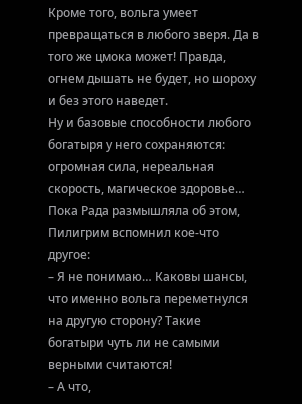Кроме того, вольга умеет превращаться в любого зверя. Да в того же цмока может! Правда, огнем дышать не будет, но шороху и без этого наведет.
Ну и базовые способности любого богатыря у него сохраняются: огромная сила, нереальная скорость, магическое здоровье…
Пока Рада размышляла об этом, Пилигрим вспомнил кое-что другое:
– Я не понимаю… Каковы шансы, что именно вольга переметнулся на другую сторону? Такие богатыри чуть ли не самыми верными считаются!
– А что,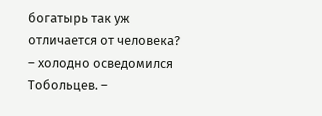богатырь так уж отличается от человека? – холодно осведомился Тобольцев. –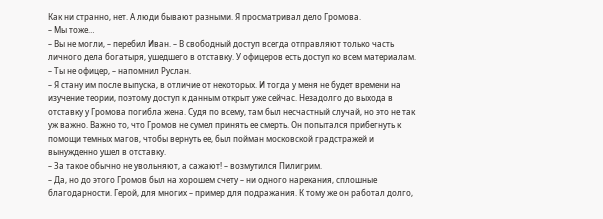Как ни странно, нет. А люди бывают разными. Я просматривал дело Громова.
– Мы тоже…
– Вы не могли, – перебил Иван. – В свободный доступ всегда отправляют только часть личного дела богатыря, ушедшего в отставку. У офицеров есть доступ ко всем материалам.
– Ты не офицер, – напомнил Руслан.
– Я стану им после выпуска, в отличие от некоторых. И тогда у меня не будет времени на изучение теории, поэтому доступ к данным открыт уже сейчас. Незадолго до выхода в отставку у Громова погибла жена. Судя по всему, там был несчастный случай, но это не так уж важно. Важно то, что Громов не сумел принять ее смерть. Он попытался прибегнуть к помощи темных магов, чтобы вернуть ее, был пойман московской градстражей и вынужденно ушел в отставку.
– За такое обычно не увольняют, а сажают! – возмутился Пилигрим.
– Да, но до этого Громов был на хорошем счету – ни одного нарекания, сплошные благодарности. Герой, для многих – пример для подражания. К тому же он работал долго,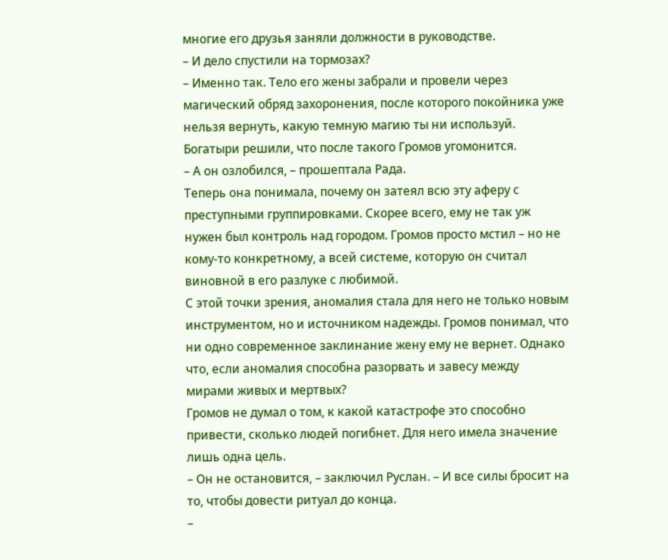многие его друзья заняли должности в руководстве.
– И дело спустили на тормозах?
– Именно так. Тело его жены забрали и провели через магический обряд захоронения, после которого покойника уже нельзя вернуть, какую темную магию ты ни используй. Богатыри решили, что после такого Громов угомонится.
– А он озлобился, – прошептала Рада.
Теперь она понимала, почему он затеял всю эту аферу с преступными группировками. Скорее всего, ему не так уж нужен был контроль над городом. Громов просто мстил – но не кому-то конкретному, а всей системе, которую он считал виновной в его разлуке с любимой.
С этой точки зрения, аномалия стала для него не только новым инструментом, но и источником надежды. Громов понимал, что ни одно современное заклинание жену ему не вернет. Однако что, если аномалия способна разорвать и завесу между мирами живых и мертвых?
Громов не думал о том, к какой катастрофе это способно привести, сколько людей погибнет. Для него имела значение лишь одна цель.
– Он не остановится, – заключил Руслан. – И все силы бросит на то, чтобы довести ритуал до конца.
–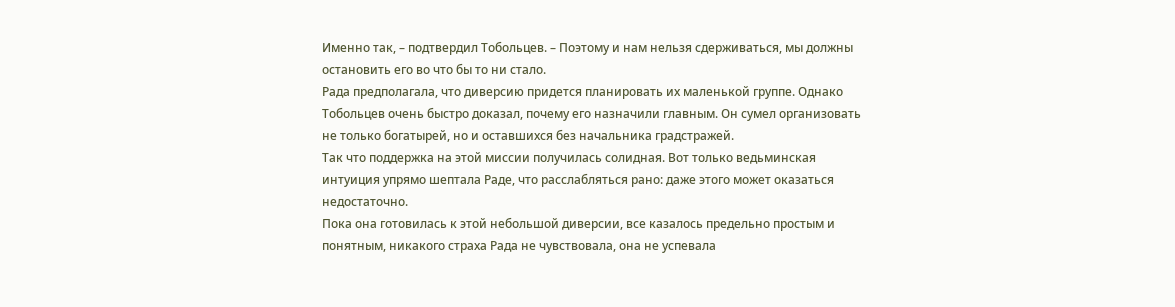Именно так, – подтвердил Тобольцев. – Поэтому и нам нельзя сдерживаться, мы должны остановить его во что бы то ни стало.
Рада предполагала, что диверсию придется планировать их маленькой группе. Однако Тобольцев очень быстро доказал, почему его назначили главным. Он сумел организовать не только богатырей, но и оставшихся без начальника градстражей.
Так что поддержка на этой миссии получилась солидная. Вот только ведьминская интуиция упрямо шептала Раде, что расслабляться рано: даже этого может оказаться недостаточно.
Пока она готовилась к этой небольшой диверсии, все казалось предельно простым и понятным, никакого страха Рада не чувствовала, она не успевала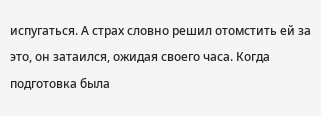испугаться. А страх словно решил отомстить ей за это, он затаился, ожидая своего часа. Когда подготовка была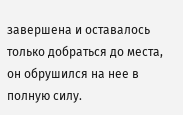завершена и оставалось только добраться до места, он обрушился на нее в полную силу.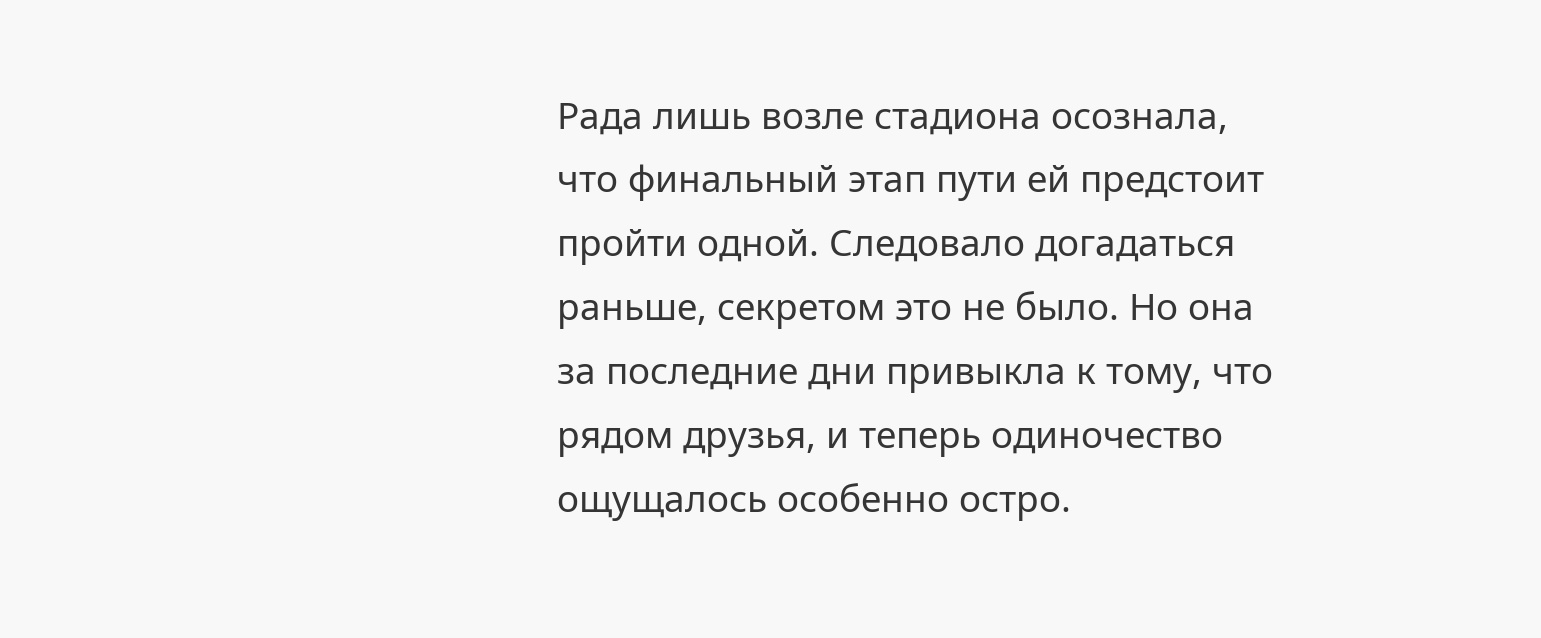Рада лишь возле стадиона осознала, что финальный этап пути ей предстоит пройти одной. Следовало догадаться раньше, секретом это не было. Но она за последние дни привыкла к тому, что рядом друзья, и теперь одиночество ощущалось особенно остро.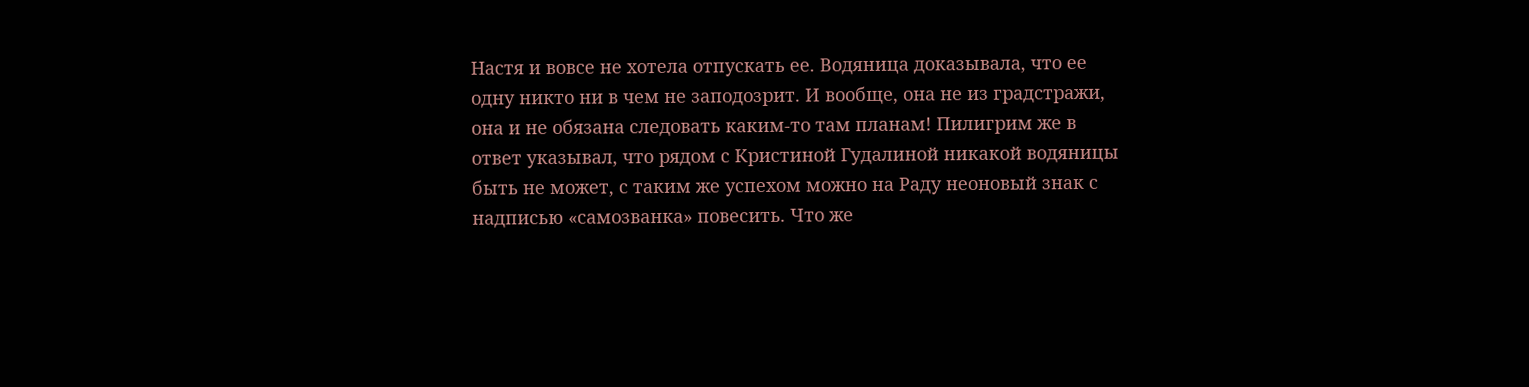Настя и вовсе не хотела отпускать ее. Водяница доказывала, что ее одну никто ни в чем не заподозрит. И вообще, она не из градстражи, она и не обязана следовать каким-то там планам! Пилигрим же в ответ указывал, что рядом с Кристиной Гудалиной никакой водяницы быть не может, с таким же успехом можно на Раду неоновый знак с надписью «самозванка» повесить. Что же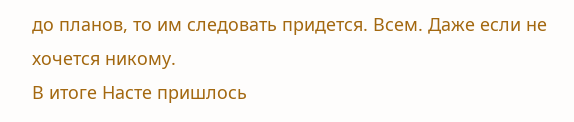до планов, то им следовать придется. Всем. Даже если не хочется никому.
В итоге Насте пришлось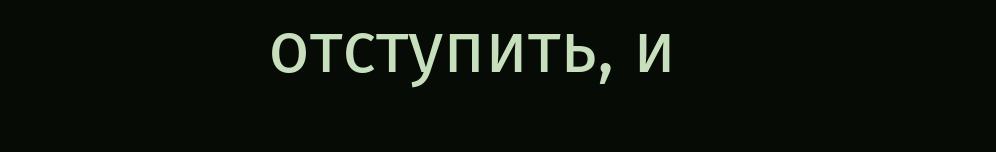отступить, и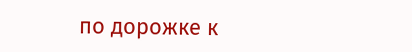по дорожке к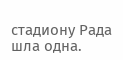стадиону Рада шла одна.